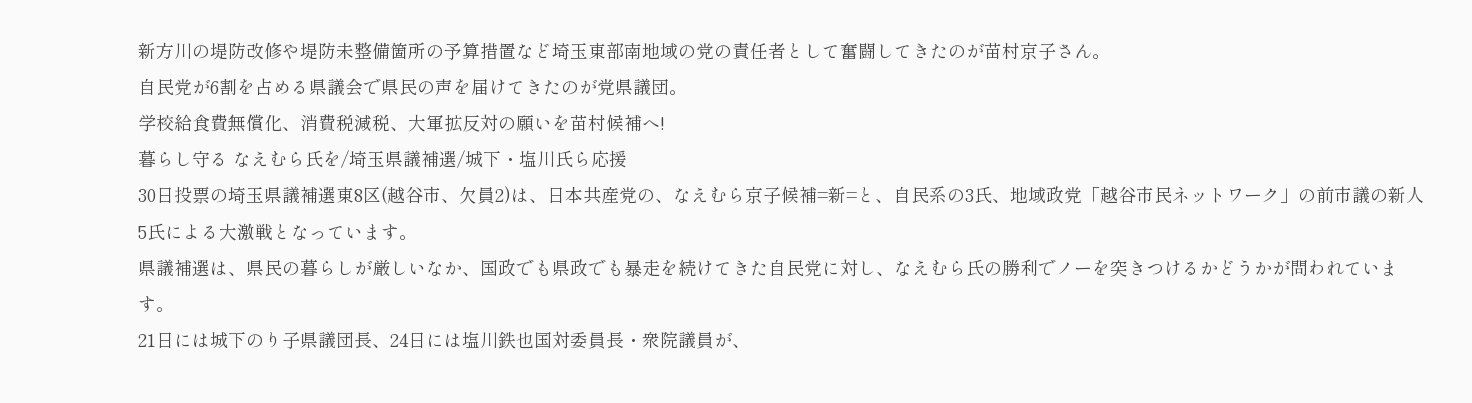新方川の堤防改修や堤防未整備箇所の予算措置など埼玉東部南地域の党の責任者として奮闘してきたのが苗村京子さん。
自民党が6割を占める県議会で県民の声を届けてきたのが党県議団。
学校給食費無償化、消費税減税、大軍拡反対の願いを苗村候補へ!
暮らし守る なえむら氏を/埼玉県議補選/城下・塩川氏ら応援
30日投票の埼玉県議補選東8区(越谷市、欠員2)は、日本共産党の、なえむら京子候補=新=と、自民系の3氏、地域政党「越谷市民ネットワーク」の前市議の新人5氏による大激戦となっています。
県議補選は、県民の暮らしが厳しいなか、国政でも県政でも暴走を続けてきた自民党に対し、なえむら氏の勝利でノーを突きつけるかどうかが問われています。
21日には城下のり子県議団長、24日には塩川鉄也国対委員長・衆院議員が、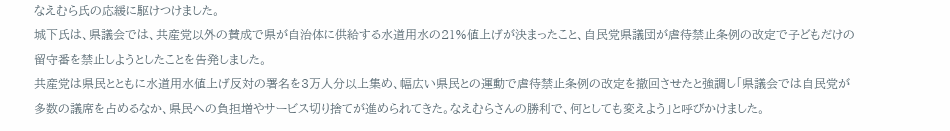なえむら氏の応緩に駆けつけました。
城下氏は、県議会では、共産党以外の賛成で県が自治体に供給する水道用水の21%値上げが決まったこと、自民党県議団が虐待禁止条例の改定で子どもだけの留守番を禁止しようとしたことを告発しました。
共産党は県民とともに水道用水値上げ反対の署名を3万人分以上集め、幅広い県民との運動で虐待禁止条例の改定を撤回させたと強調し「県議会では自民党が多数の議席を占めるなか、県民への負担増やサービス切り捨てが進められてきた。なえむらさんの勝利で、何としても変えよう」と呼びかけました。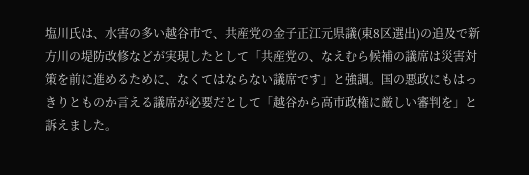塩川氏は、水害の多い越谷市で、共産党の金子正江元県議(東8区選出)の追及で新方川の堤防改修などが実現したとして「共産党の、なえむら候補の議席は災害対策を前に進めるために、なくてはならない議席です」と強調。国の悪政にもはっきりとものか言える議席が必要だとして「越谷から高市政権に厳しい審判を」と訴えました。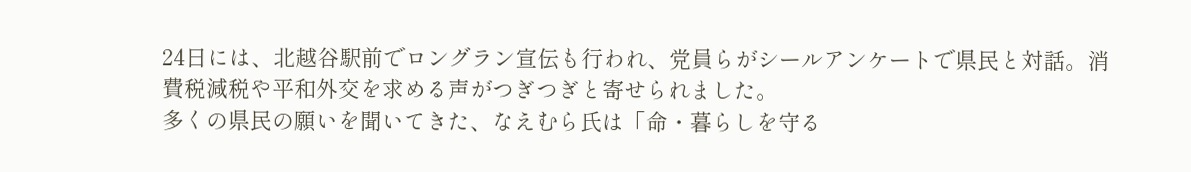24日には、北越谷駅前でロングラン宣伝も行われ、党員らがシールアンケートで県民と対話。消費税減税や平和外交を求める声がつぎつぎと寄せられました。
多くの県民の願いを聞いてきた、なえむら氏は「命・暮らしを守る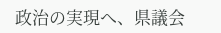政治の実現へ、県議会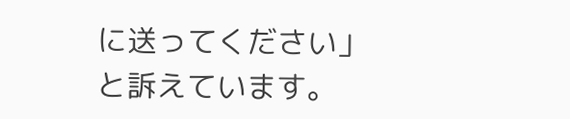に送ってください」と訴えています。